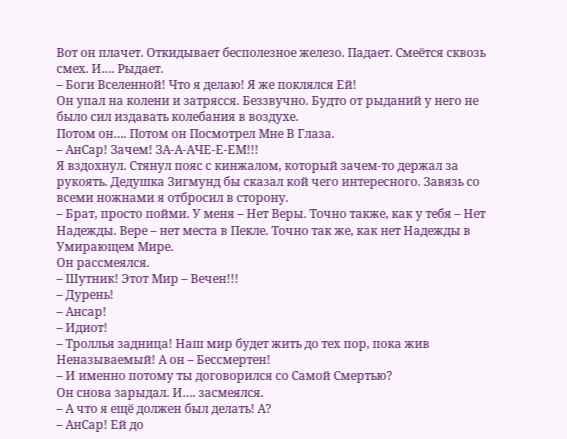Вот он плачет. Откидывает бесполезное железо. Падает. Смеётся сквозь смех. И…. Рыдает.
– Боги Вселенной! Что я делаю! Я же поклялся Ей!
Он упал на колени и затрясся. Беззвучно. Будто от рыданий у него не было сил издавать колебания в воздухе.
Потом он…. Потом он Посмотрел Мне В Глаза.
– АнСар! Зачем! ЗА-А-АЧЕ-Е-ЕМ!!!
Я вздохнул. Стянул пояс с кинжалом, который зачем-то держал за рукоять. Дедушка Зигмунд бы сказал кой чего интересного. Завязь со всеми ножнами я отбросил в сторону.
– Брат, просто пойми. У меня – Нет Веры. Точно также, как у тебя – Нет Надежды. Вере – нет места в Пекле. Точно так же, как нет Надежды в Умирающем Мире.
Он рассмеялся.
– Шутник! Этот Мир – Вечен!!!
– Дурень!
– Ансар!
– Идиот!
– Троллья задница! Наш мир будет жить до тех пор, пока жив Неназываемый! А он – Бессмертен!
– И именно потому ты договорился со Самой Смертью?
Он снова зарыдал. И…. засмеялся.
– А что я ещё должен был делать! А?
– АнСар! Ей до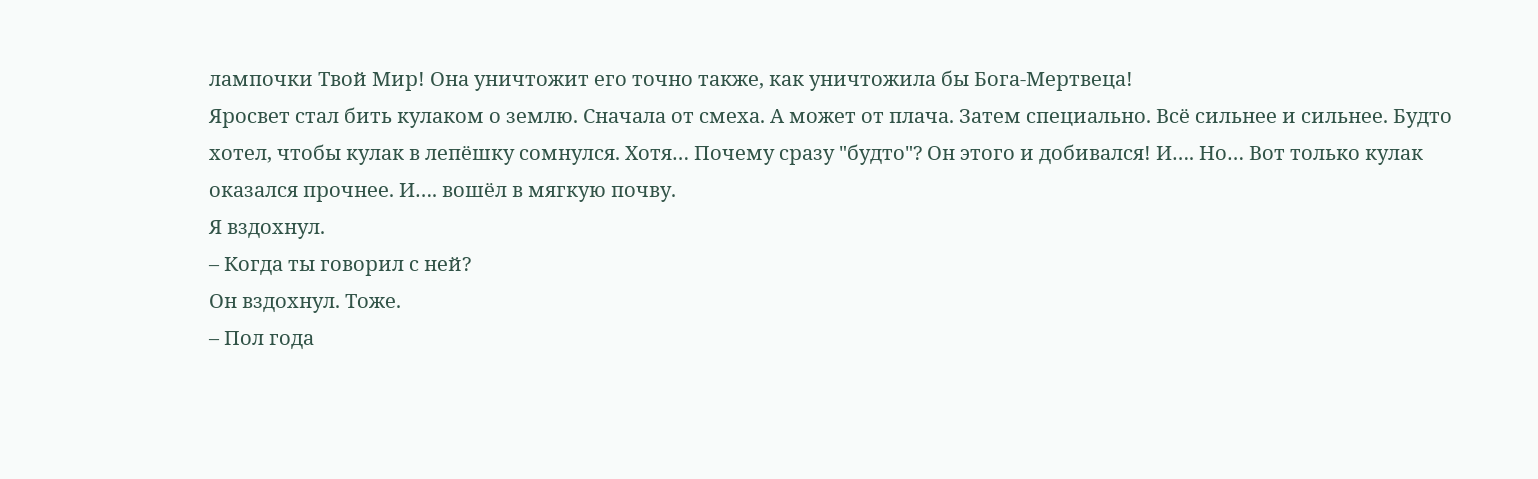лампочки Твой Мир! Она уничтожит его точно также, как уничтожила бы Бога-Мертвеца!
Яросвет стал бить кулаком о землю. Сначала от смеха. А может от плача. Затем специально. Всё сильнее и сильнее. Будто хотел, чтобы кулак в лепёшку сомнулся. Хотя… Почему сразу "будто"? Он этого и добивался! И…. Но… Вот только кулак оказался прочнее. И…. вошёл в мягкую почву.
Я вздохнул.
– Когда ты говорил с ней?
Он вздохнул. Тоже.
– Пол года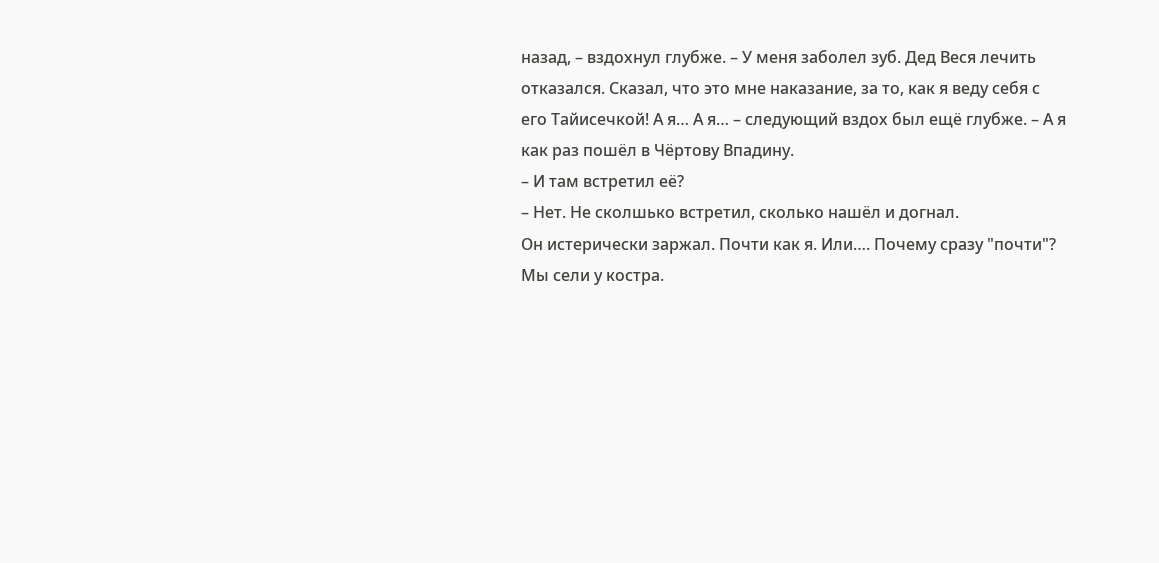назад, – вздохнул глубже. – У меня заболел зуб. Дед Веся лечить отказался. Сказал, что это мне наказание, за то, как я веду себя с его Тайисечкой! А я… А я… – следующий вздох был ещё глубже. – А я как раз пошёл в Чёртову Впадину.
– И там встретил её?
– Нет. Не сколшько встретил, сколько нашёл и догнал.
Он истерически заржал. Почти как я. Или…. Почему сразу "почти"?
Мы сели у костра.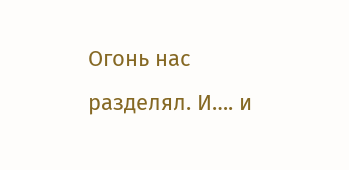Огонь нас разделял. И…. и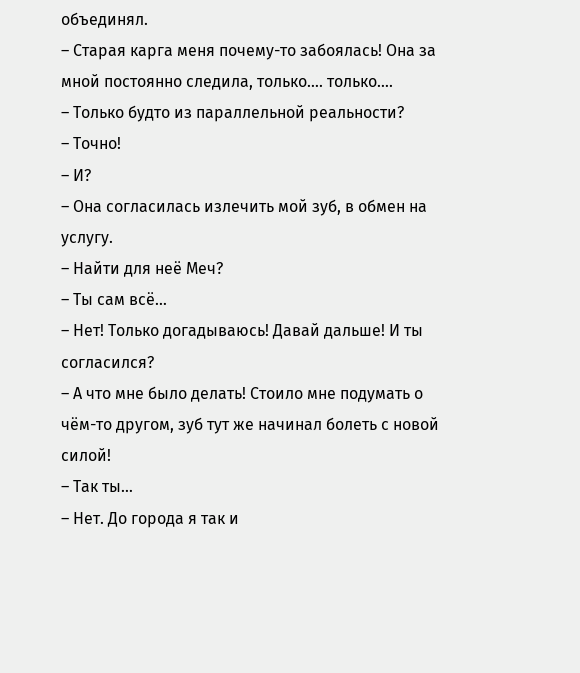объединял.
– Старая карга меня почему-то забоялась! Она за мной постоянно следила, только…. только….
– Только будто из параллельной реальности?
– Точно!
– И?
– Она согласилась излечить мой зуб, в обмен на услугу.
– Найти для неё Меч?
– Ты сам всё…
– Нет! Только догадываюсь! Давай дальше! И ты согласился?
– А что мне было делать! Стоило мне подумать о чём-то другом, зуб тут же начинал болеть с новой силой!
– Так ты…
– Нет. До города я так и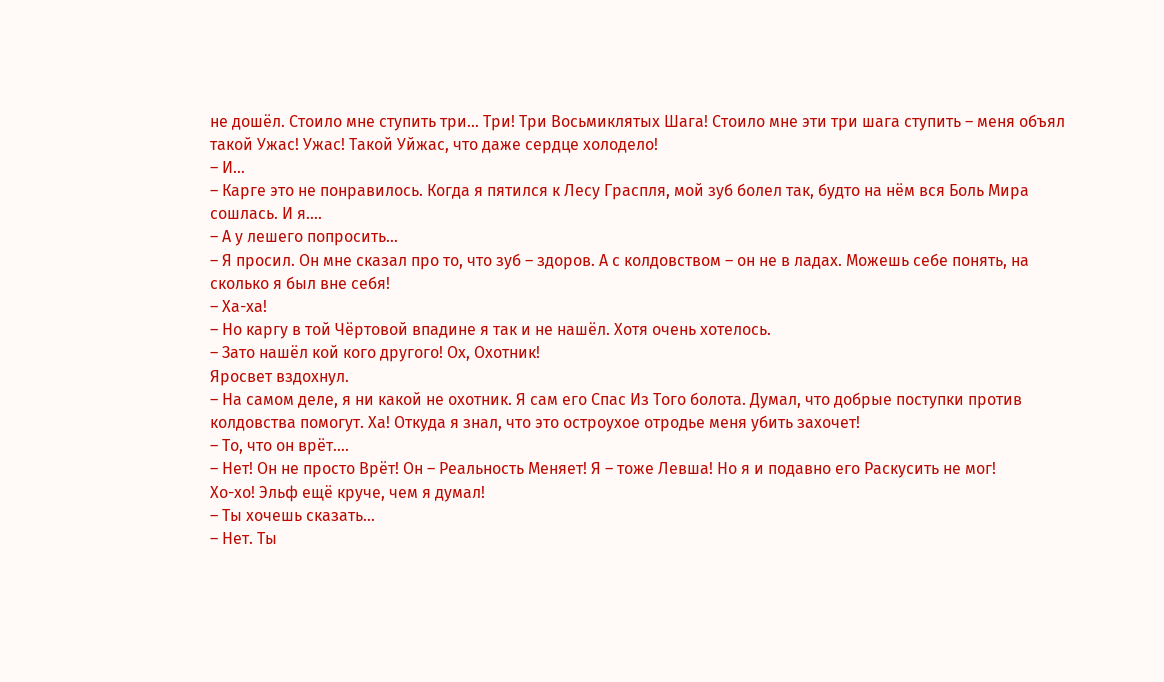не дошёл. Стоило мне ступить три… Три! Три Восьмиклятых Шага! Стоило мне эти три шага ступить – меня объял такой Ужас! Ужас! Такой Уйжас, что даже сердце холодело!
– И…
– Карге это не понравилось. Когда я пятился к Лесу Граспля, мой зуб болел так, будто на нём вся Боль Мира сошлась. И я….
– А у лешего попросить…
– Я просил. Он мне сказал про то, что зуб – здоров. А с колдовством – он не в ладах. Можешь себе понять, на сколько я был вне себя!
– Ха-ха!
– Но каргу в той Чёртовой впадине я так и не нашёл. Хотя очень хотелось.
– Зато нашёл кой кого другого! Ох, Охотник!
Яросвет вздохнул.
– На самом деле, я ни какой не охотник. Я сам его Спас Из Того болота. Думал, что добрые поступки против колдовства помогут. Ха! Откуда я знал, что это остроухое отродье меня убить захочет!
– То, что он врёт….
– Нет! Он не просто Врёт! Он – Реальность Меняет! Я – тоже Левша! Но я и подавно его Раскусить не мог!
Хо-хо! Эльф ещё круче, чем я думал!
– Ты хочешь сказать…
– Нет. Ты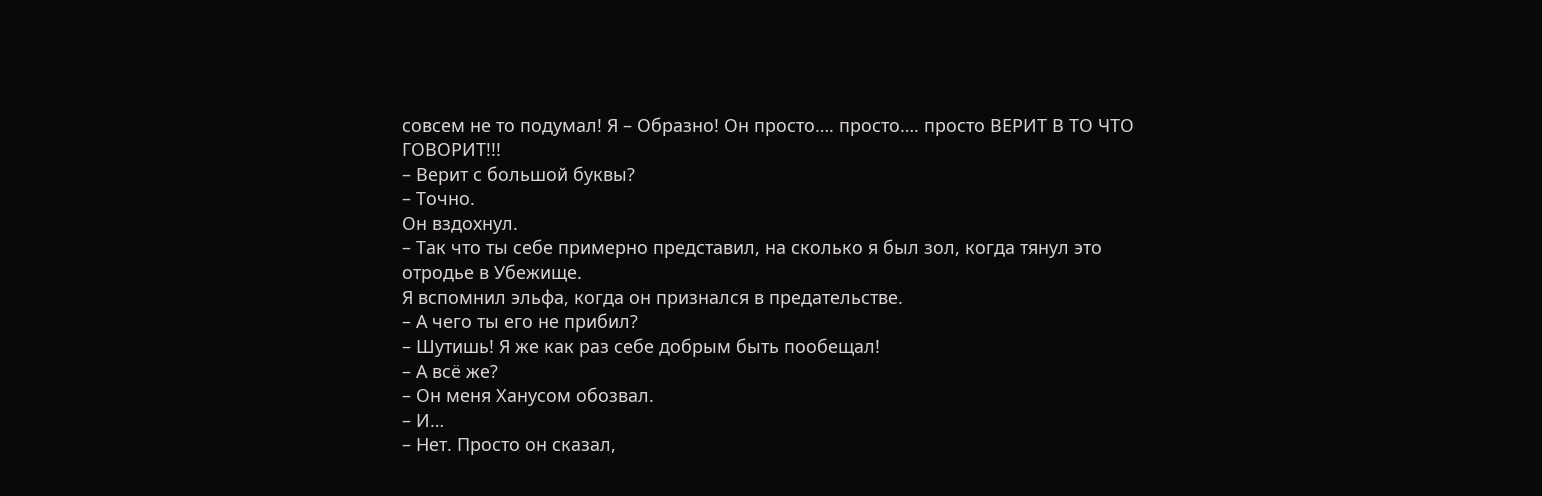совсем не то подумал! Я – Образно! Он просто…. просто…. просто ВЕРИТ В ТО ЧТО ГОВОРИТ!!!
– Верит с большой буквы?
– Точно.
Он вздохнул.
– Так что ты себе примерно представил, на сколько я был зол, когда тянул это отродье в Убежище.
Я вспомнил эльфа, когда он признался в предательстве.
– А чего ты его не прибил?
– Шутишь! Я же как раз себе добрым быть пообещал!
– А всё же?
– Он меня Ханусом обозвал.
– И…
– Нет. Просто он сказал,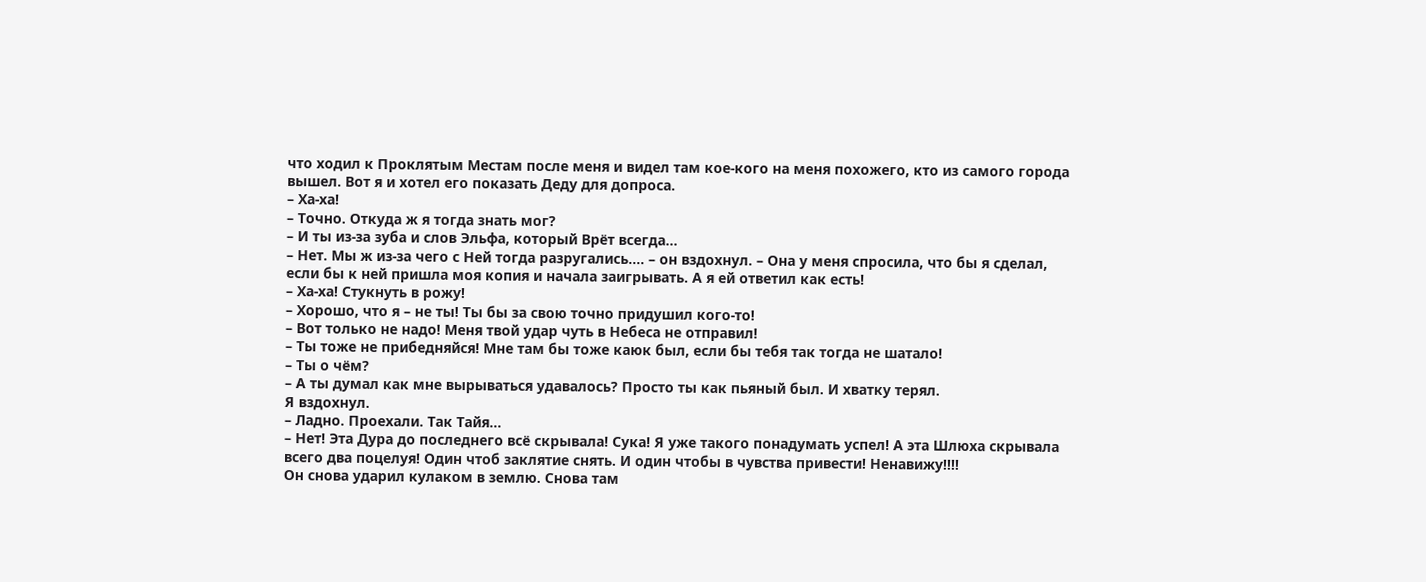что ходил к Проклятым Местам после меня и видел там кое-кого на меня похожего, кто из самого города вышел. Вот я и хотел его показать Деду для допроса.
– Ха-ха!
– Точно. Откуда ж я тогда знать мог?
– И ты из-за зуба и слов Эльфа, который Врёт всегда…
– Нет. Мы ж из-за чего с Ней тогда разругались…. – он вздохнул. – Она у меня спросила, что бы я сделал, если бы к ней пришла моя копия и начала заигрывать. А я ей ответил как есть!
– Ха-ха! Стукнуть в рожу!
– Хорошо, что я – не ты! Ты бы за свою точно придушил кого-то!
– Вот только не надо! Меня твой удар чуть в Небеса не отправил!
– Ты тоже не прибедняйся! Мне там бы тоже каюк был, если бы тебя так тогда не шатало!
– Ты о чём?
– А ты думал как мне вырываться удавалось? Просто ты как пьяный был. И хватку терял.
Я вздохнул.
– Ладно. Проехали. Так Тайя…
– Нет! Эта Дура до последнего всё скрывала! Сука! Я уже такого понадумать успел! А эта Шлюха скрывала всего два поцелуя! Один чтоб заклятие снять. И один чтобы в чувства привести! Ненавижу!!!!
Он снова ударил кулаком в землю. Снова там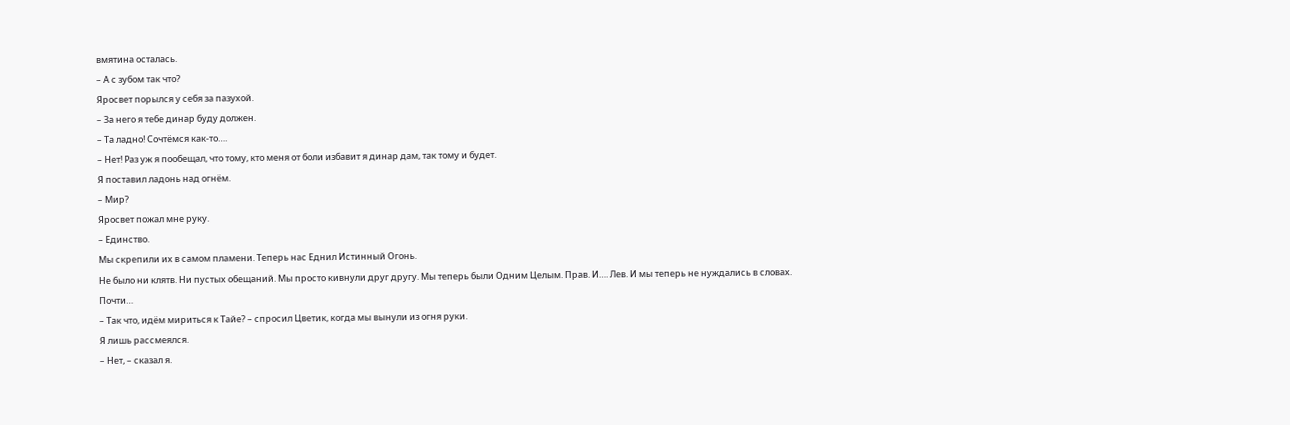вмятина осталась.
– А с зубом так что?
Яросвет порылся у себя за пазухой.
– За него я тебе динар буду должен.
– Та ладно! Сочтёмся как-то….
– Нет! Раз уж я пообещал, что тому, кто меня от боли избавит я динар дам, так тому и будет.
Я поставил ладонь над огнём.
– Мир?
Яросвет пожал мне руку.
– Единство.
Мы скрепили их в самом пламени. Теперь нас Еднил Истинный Огонь.
Не было ни клятв. Ни пустых обещаний. Мы просто кивнули друг другу. Мы теперь были Одним Целым. Прав. И…. Лев. И мы теперь не нуждались в словах.
Почти…
– Так что, идём мириться к Тайе? – спросил Цветик, когда мы вынули из огня руки.
Я лишь рассмеялся.
– Нет, – сказал я.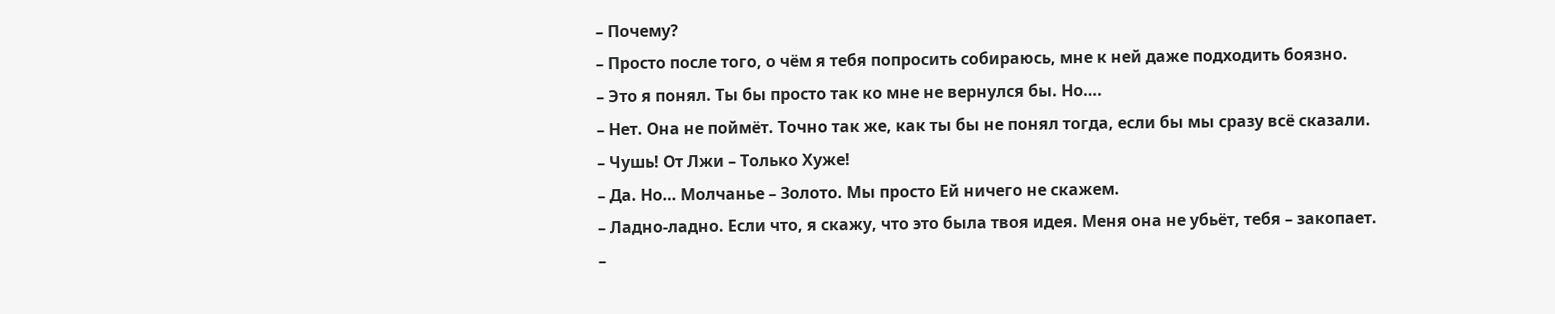– Почему?
– Просто после того, о чём я тебя попросить собираюсь, мне к ней даже подходить боязно.
– Это я понял. Ты бы просто так ко мне не вернулся бы. Но….
– Нет. Она не поймёт. Точно так же, как ты бы не понял тогда, если бы мы сразу всё сказали.
– Чушь! От Лжи – Только Хуже!
– Да. Но… Молчанье – Золото. Мы просто Ей ничего не скажем.
– Ладно-ладно. Если что, я скажу, что это была твоя идея. Меня она не убьёт, тебя – закопает.
–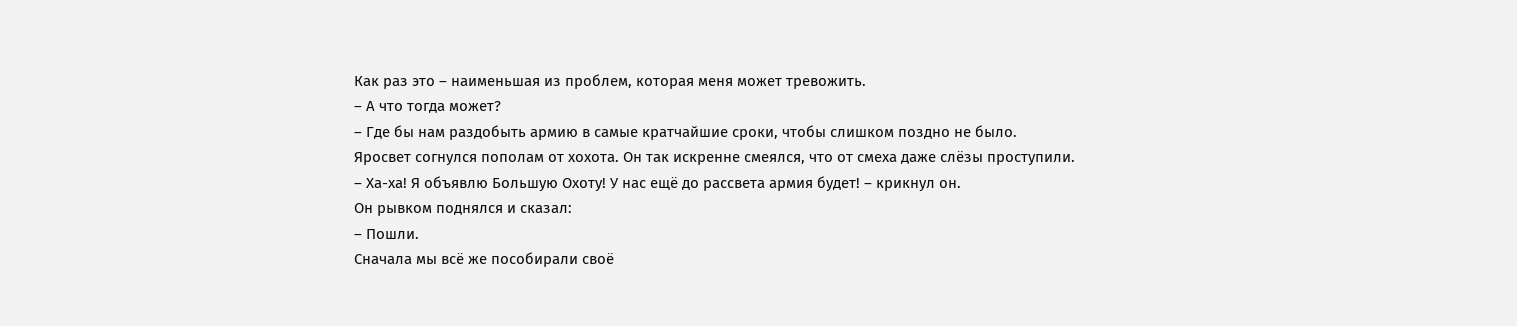Как раз это – наименьшая из проблем, которая меня может тревожить.
– А что тогда может?
– Где бы нам раздобыть армию в самые кратчайшие сроки, чтобы слишком поздно не было.
Яросвет согнулся пополам от хохота. Он так искренне смеялся, что от смеха даже слёзы проступили.
– Ха-ха! Я объявлю Большую Охоту! У нас ещё до рассвета армия будет! – крикнул он.
Он рывком поднялся и сказал:
– Пошли.
Сначала мы всё же пособирали своё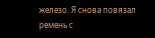железо. Я снова повязал ремень с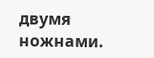двумя ножнами.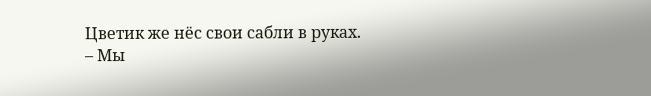Цветик же нёс свои сабли в руках.
– Мы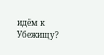идём к Убежищу?